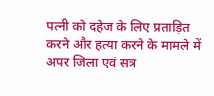पत्नी को दहेज के लिए प्रताड़ित करने और हत्या करने के मामले में अपर जिला एवं सत्र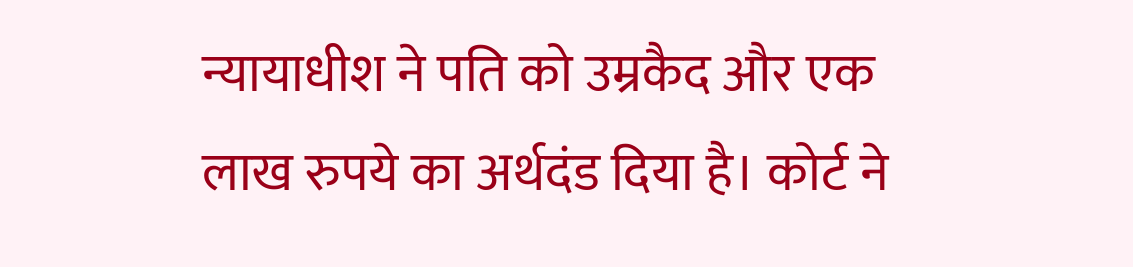न्यायाधीश ने पति को उम्रकैद और एक लाख रुपये का अर्थदंड दिया है। कोर्ट ने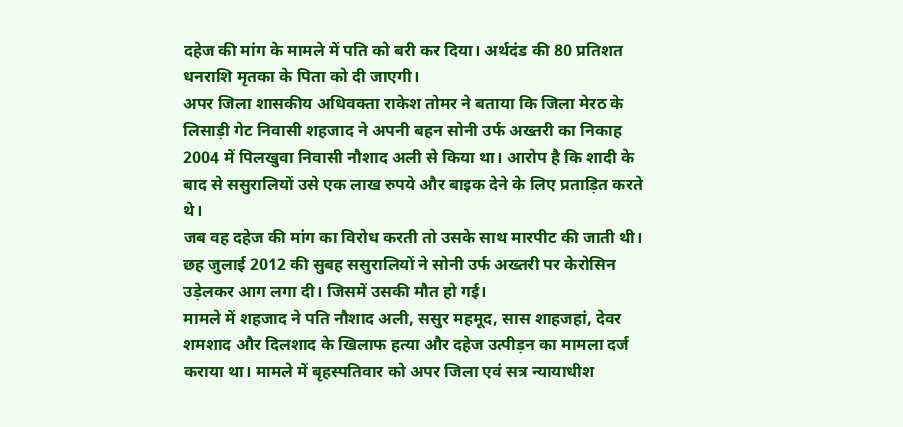दहेज की मांग के मामले में पति को बरी कर दिया। अर्थदंड की 80 प्रतिशत धनराशि मृतका के पिता को दी जाएगी।
अपर जिला शासकीय अधिवक्ता राकेश तोमर ने बताया कि जिला मेरठ के लिसाड़ी गेट निवासी शहजाद ने अपनी बहन सोनी उर्फ अख्तरी का निकाह 2004 में पिलखुवा निवासी नौशाद अली से किया था। आरोप है कि शादी के बाद से ससुरालियों उसे एक लाख रुपये और बाइक देने के लिए प्रताड़ित करते थे।
जब वह दहेज की मांग का विरोध करती तो उसके साथ मारपीट की जाती थी। छह जुलाई 2012 की सुबह ससुरालियों ने सोनी उर्फ अख्तरी पर केरोसिन उड़ेलकर आग लगा दी। जिसमें उसकी मौत हो गई।
मामले में शहजाद ने पति नौशाद अली, ससुर महमूद, सास शाहजहां, देवर शमशाद और दिलशाद के खिलाफ हत्या और दहेज उत्पीड़न का मामला दर्ज कराया था। मामले में बृहस्पतिवार को अपर जिला एवं सत्र न्यायाधीश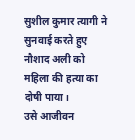सुशील कुमार त्यागी ने सुनवाई करते हुए नौशाद अली को महिला की हत्या का दोषी पाया।
उसे आजीवन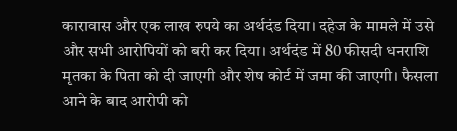कारावास और एक लाख रुपये का अर्थदंड दिया। दहेज के मामले में उसे और सभी आरोपियों को बरी कर दिया। अर्थदंड में 80 फीसदी धनराशि मृतका के पिता को दी जाएगी और शेष कोर्ट में जमा की जाएगी। फैसला आने के बाद आरोपी को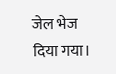जेल भेज दिया गया।